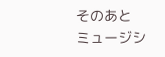そのあと
ミュージシ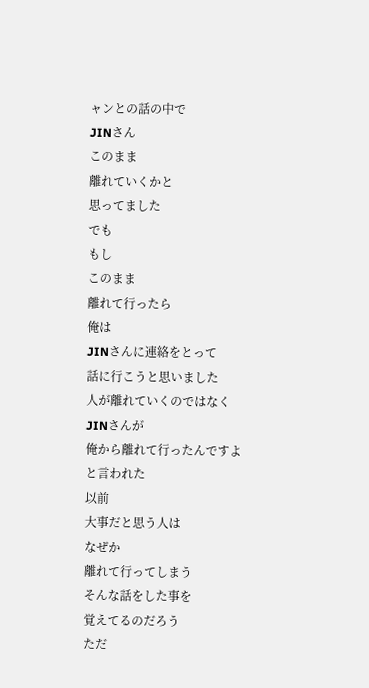ャンとの話の中で
JINさん
このまま
離れていくかと
思ってました
でも
もし
このまま
離れて行ったら
俺は
JINさんに連絡をとって
話に行こうと思いました
人が離れていくのではなく
JINさんが
俺から離れて行ったんですよ
と言われた
以前
大事だと思う人は
なぜか
離れて行ってしまう
そんな話をした事を
覚えてるのだろう
ただ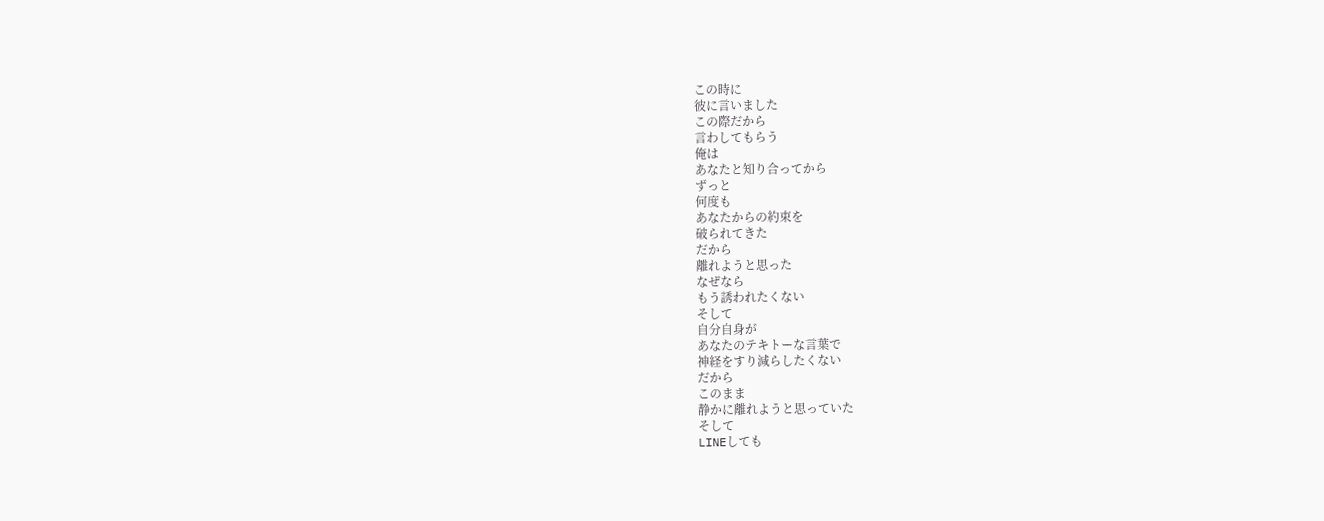この時に
彼に言いました
この際だから
言わしてもらう
俺は
あなたと知り合ってから
ずっと
何度も
あなたからの約束を
破られてきた
だから
離れようと思った
なぜなら
もう誘われたくない
そして
自分自身が
あなたのテキトーな言葉で
神経をすり減らしたくない
だから
このまま
静かに離れようと思っていた
そして
LINEしても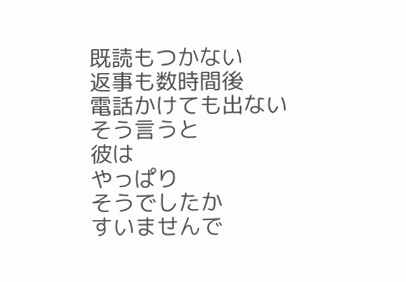既読もつかない
返事も数時間後
電話かけても出ない
そう言うと
彼は
やっぱり
そうでしたか
すいませんで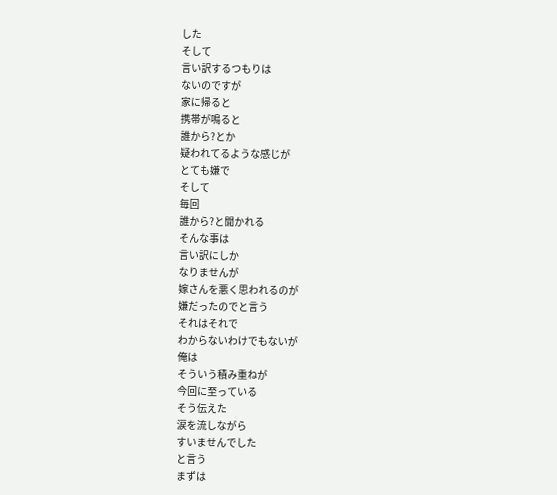した
そして
言い訳するつもりは
ないのですが
家に帰ると
携帯が鳴ると
誰から?とか
疑われてるような感じが
とても嫌で
そして
毎回
誰から?と聞かれる
そんな事は
言い訳にしか
なりませんが
嫁さんを悪く思われるのが
嫌だったのでと言う
それはそれで
わからないわけでもないが
俺は
そういう積み重ねが
今回に至っている
そう伝えた
涙を流しながら
すいませんでした
と言う
まずは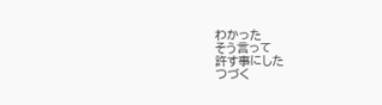わかった
そう言って
許す事にした
つづく